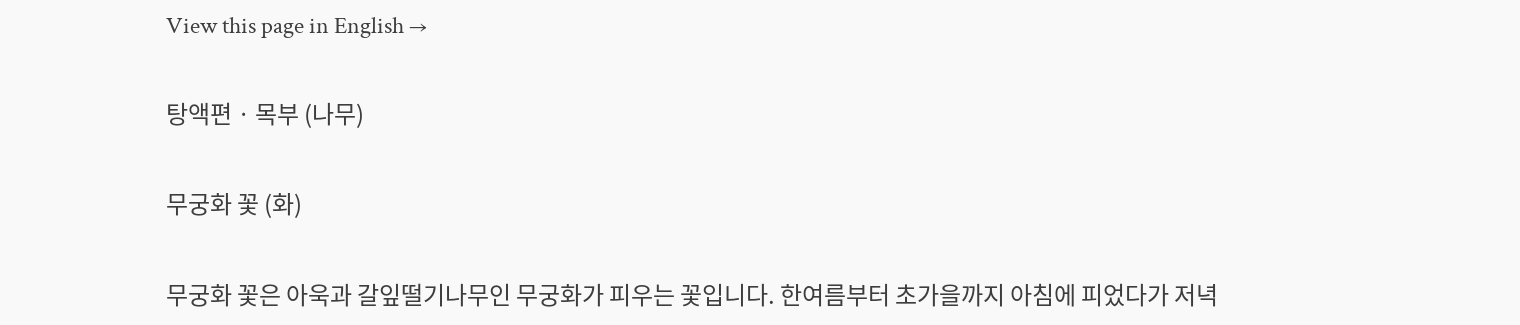View this page in English →

탕액편 · 목부 (나무)

무궁화 꽃 (화)

무궁화 꽃은 아욱과 갈잎떨기나무인 무궁화가 피우는 꽃입니다. 한여름부터 초가을까지 아침에 피었다가 저녁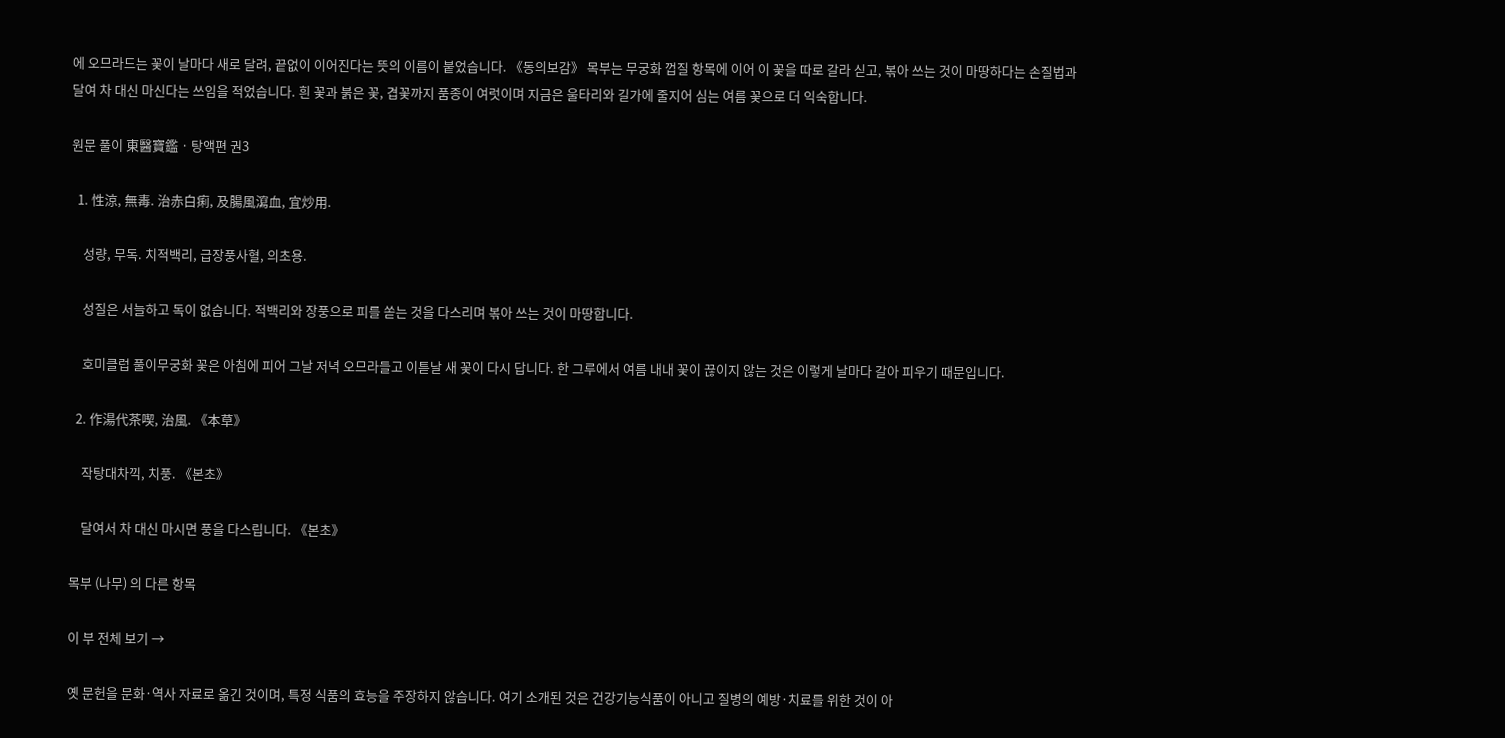에 오므라드는 꽃이 날마다 새로 달려, 끝없이 이어진다는 뜻의 이름이 붙었습니다. 《동의보감》 목부는 무궁화 껍질 항목에 이어 이 꽃을 따로 갈라 싣고, 볶아 쓰는 것이 마땅하다는 손질법과 달여 차 대신 마신다는 쓰임을 적었습니다. 흰 꽃과 붉은 꽃, 겹꽃까지 품종이 여럿이며 지금은 울타리와 길가에 줄지어 심는 여름 꽃으로 더 익숙합니다.

원문 풀이 東醫寶鑑 · 탕액편 권3

  1. 性涼, 無毒. 治赤白痢, 及腸風瀉血, 宜炒用.

    성량, 무독. 치적백리, 급장풍사혈, 의초용.

    성질은 서늘하고 독이 없습니다. 적백리와 장풍으로 피를 쏟는 것을 다스리며 볶아 쓰는 것이 마땅합니다.

    호미클럽 풀이무궁화 꽃은 아침에 피어 그날 저녁 오므라들고 이튿날 새 꽃이 다시 답니다. 한 그루에서 여름 내내 꽃이 끊이지 않는 것은 이렇게 날마다 갈아 피우기 때문입니다.

  2. 作湯代茶喫, 治風. 《本草》

    작탕대차끽, 치풍. 《본초》

    달여서 차 대신 마시면 풍을 다스립니다. 《본초》

목부 (나무) 의 다른 항목

이 부 전체 보기 →

옛 문헌을 문화·역사 자료로 옮긴 것이며, 특정 식품의 효능을 주장하지 않습니다. 여기 소개된 것은 건강기능식품이 아니고 질병의 예방·치료를 위한 것이 아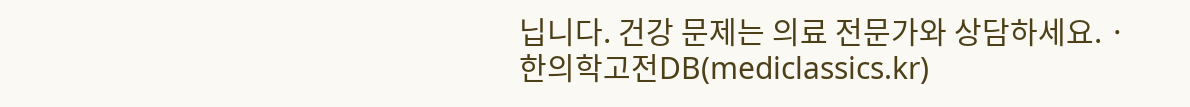닙니다. 건강 문제는 의료 전문가와 상담하세요. · 한의학고전DB(mediclassics.kr)